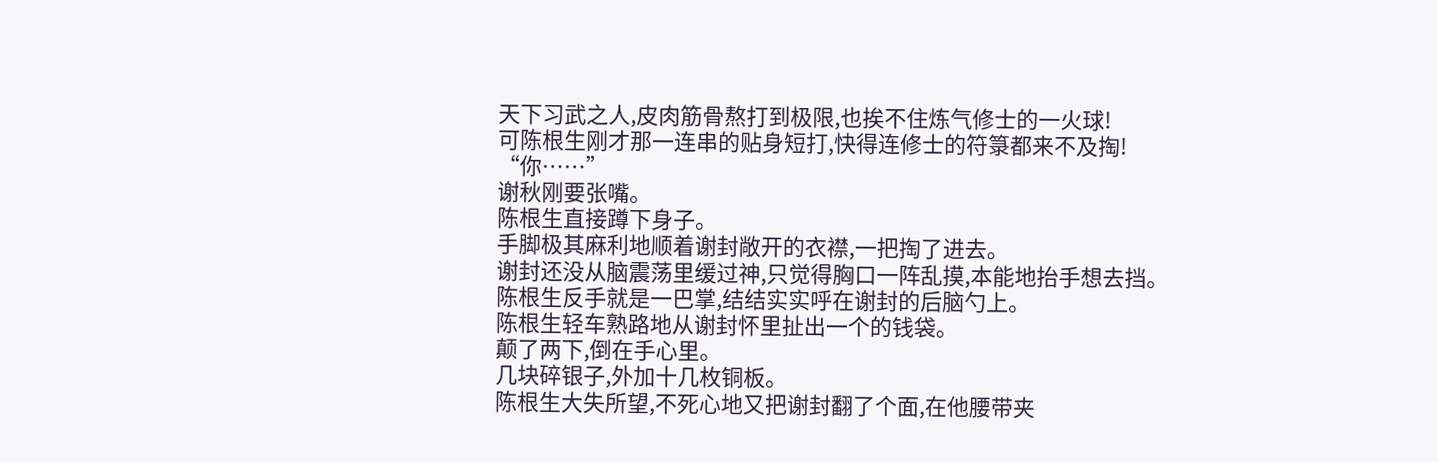天下习武之人,皮肉筋骨熬打到极限,也挨不住炼气修士的一火球!
可陈根生刚才那一连串的贴身短打,快得连修士的符箓都来不及掏!
“你……”
谢秋刚要张嘴。
陈根生直接蹲下身子。
手脚极其麻利地顺着谢封敞开的衣襟,一把掏了进去。
谢封还没从脑震荡里缓过神,只觉得胸口一阵乱摸,本能地抬手想去挡。
陈根生反手就是一巴掌,结结实实呼在谢封的后脑勺上。
陈根生轻车熟路地从谢封怀里扯出一个的钱袋。
颠了两下,倒在手心里。
几块碎银子,外加十几枚铜板。
陈根生大失所望,不死心地又把谢封翻了个面,在他腰带夹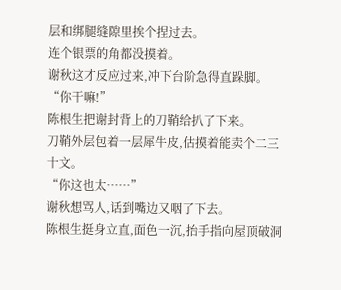层和绑腿缝隙里挨个捏过去。
连个银票的角都没摸着。
谢秋这才反应过来,冲下台阶急得直跺脚。
“你干嘛!”
陈根生把谢封背上的刀鞘给扒了下来。
刀鞘外层包着一层犀牛皮,估摸着能卖个二三十文。
“你这也太……”
谢秋想骂人,话到嘴边又咽了下去。
陈根生挺身立直,面色一沉,抬手指向屋顶破洞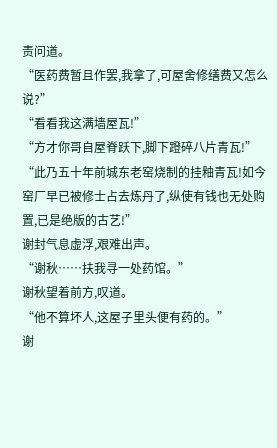责问道。
“医药费暂且作罢,我拿了,可屋舍修缮费又怎么说?”
“看看我这满墙屋瓦!”
“方才你哥自屋脊跃下,脚下蹬碎八片青瓦!”
“此乃五十年前城东老窑烧制的挂釉青瓦!如今窑厂早已被修士占去炼丹了,纵使有钱也无处购置,已是绝版的古艺!”
谢封气息虚浮,艰难出声。
“谢秋……扶我寻一处药馆。”
谢秋望着前方,叹道。
“他不算坏人,这屋子里头便有药的。”
谢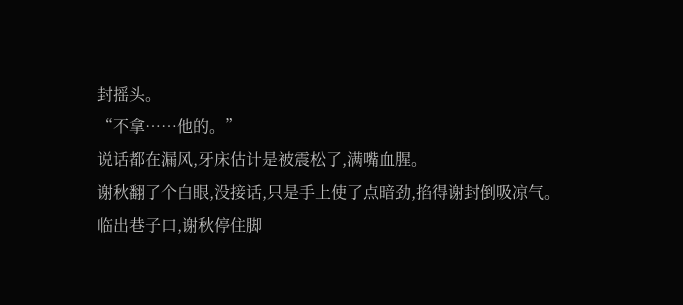封摇头。
“不拿……他的。”
说话都在漏风,牙床估计是被震松了,满嘴血腥。
谢秋翻了个白眼,没接话,只是手上使了点暗劲,掐得谢封倒吸凉气。
临出巷子口,谢秋停住脚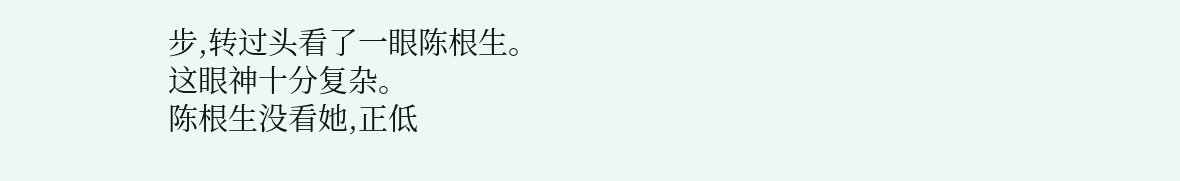步,转过头看了一眼陈根生。
这眼神十分复杂。
陈根生没看她,正低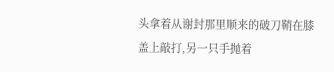头拿着从谢封那里顺来的破刀鞘在膝盖上敲打,另一只手抛着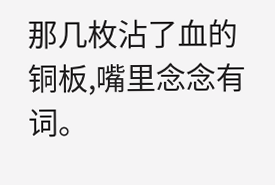那几枚沾了血的铜板,嘴里念念有词。